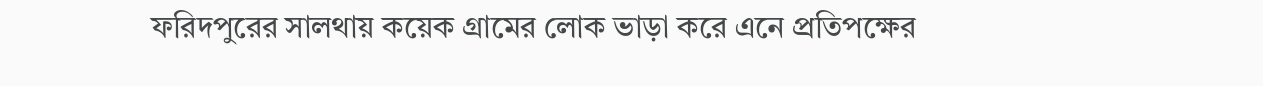ফরিদপুরের সালথায় কয়েক গ্রামের লোক ভাড়া করে এনে প্রতিপক্ষের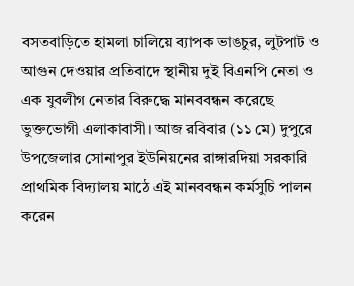বসতবাড়িতে হামলা চালিয়ে ব্যাপক ভাঙচুর, লুটপাট ও আগুন দেওয়ার প্রতিবাদে স্থানীয় দুই বিএনপি নেতা ও এক যুবলীগ নেতার বিরুদ্ধে মানববন্ধন করেছে ভুক্তভোগী এলাকাবাসী। আজ রবিবার (১১ মে) দুপুরে উপজেলার সোনাপুর ইউনিয়নের রাঙ্গারদিয়া সরকারি প্রাথমিক বিদ্যালয় মাঠে এই মানববন্ধন কর্মসুচি পালন করেন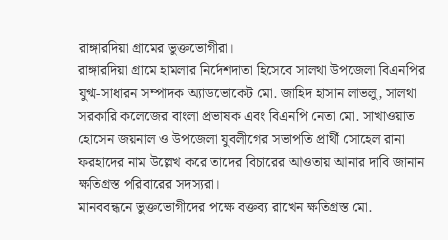রাঙ্গারদিয়া গ্রামের ভুক্তভোগীরা।
রাঙ্গারদিয়া গ্রামে হামলার নির্দেশদাতা হিসেবে সালথা উপজেলা বিএনপির যুগ্ম-সাধারন সম্পাদক অ্যাডভোকেট মো. জাহিদ হাসান লাভলু, সালথা সরকারি কলেজের বাংলা প্রভাষক এবং বিএনপি নেতা মো. সাখাওয়াত হোসেন জয়নাল ও উপজেলা যুবলীগের সভাপতি প্রার্থী সোহেল রানা ফরহাদের নাম উল্লেখ করে তাদের বিচারের আওতায় আনার দাবি জানান ক্ষতিগ্রস্ত পরিবারের সদস্যরা।
মানববন্ধনে ভুক্তভোগীদের পক্ষে বক্তব্য রাখেন ক্ষতিগ্রস্ত মো.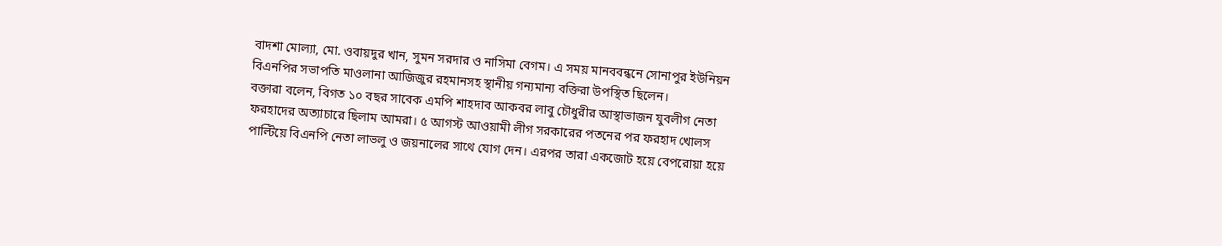বাদশা মোল্যা, মো. ওবায়দুর খান, সুমন সরদার ও নাসিমা বেগম। এ সময় মানববন্ধনে সোনাপুর ইউনিয়ন বিএনপির সভাপতি মাওলানা আজিজুর রহমানসহ স্থানীয় গন্যমান্য বক্তিরা উপস্থিত ছিলেন।
বক্তারা বলেন, বিগত ১০ বছর সাবেক এমপি শাহদাব আকবর লাবু চৌধুরীর আস্থাভাজন যুবলীগ নেতা ফরহাদের অত্যাচারে ছিলাম আমরা। ৫ আগস্ট আওয়ামী লীগ সরকারের পতনের পর ফরহাদ খোলস পাল্টিয়ে বিএনপি নেতা লাভলু ও জয়নালের সাথে যোগ দেন। এরপর তারা একজোট হয়ে বেপরোয়া হয়ে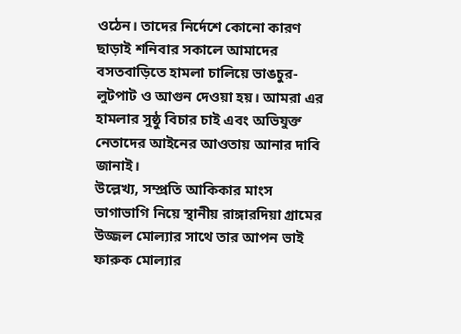ওঠেন। তাদের নির্দেশে কোনো কারণ ছাড়াই শনিবার সকালে আমাদের বসতবাড়িতে হামলা চালিয়ে ভাঙচুর-লুটপাট ও আগুন দেওয়া হয়। আমরা এর হামলার সুষ্ঠু বিচার চাই এবং অভিযুক্ত নেতাদের আইনের আওতায় আনার দাবি জানাই।
উল্লেখ্য, সম্প্রতি আকিকার মাংস ভাগাভাগি নিয়ে স্থানীয় রাঙ্গারদিয়া গ্রামের উজ্জল মোল্যার সাথে তার আপন ভাই ফারুক মোল্যার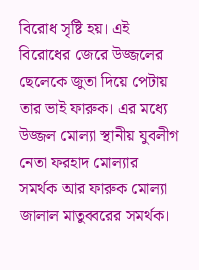বিরোধ সৃষ্টি হয়। এই বিরোধের জেরে উজ্জলের ছেলেকে জুতা দিয়ে পেটায় তার ভাই ফারুক। এর মধ্যে উজ্জল মোল্যা স্থানীয় যুবলীগ নেতা ফরহাদ মোল্যার সমর্থক আর ফারুক মোল্যা জালাল মাতুব্বরের সমর্থক।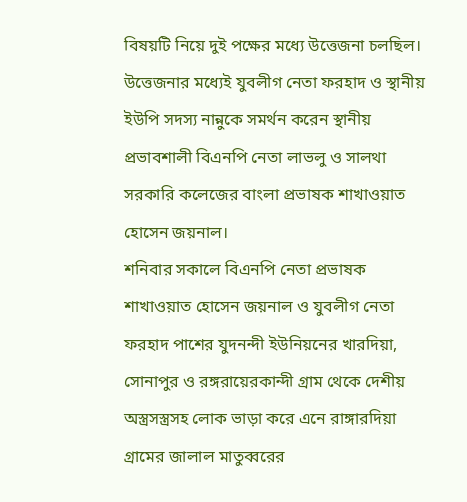বিষয়টি নিয়ে দুই পক্ষের মধ্যে উত্তেজনা চলছিল। উত্তেজনার মধ্যেই যুবলীগ নেতা ফরহাদ ও স্থানীয় ইউপি সদস্য নান্নুকে সমর্থন করেন স্থানীয় প্রভাবশালী বিএনপি নেতা লাভলু ও সালথা সরকারি কলেজের বাংলা প্রভাষক শাখাওয়াত হোসেন জয়নাল।
শনিবার সকালে বিএনপি নেতা প্রভাষক শাখাওয়াত হোসেন জয়নাল ও যুবলীগ নেতা ফরহাদ পাশের যুদনন্দী ইউনিয়নের খারদিয়া, সোনাপুর ও রঙ্গরায়েরকান্দী গ্রাম থেকে দেশীয় অস্ত্রসস্ত্রসহ লোক ভাড়া করে এনে রাঙ্গারদিয়া গ্রামের জালাল মাতুব্বরের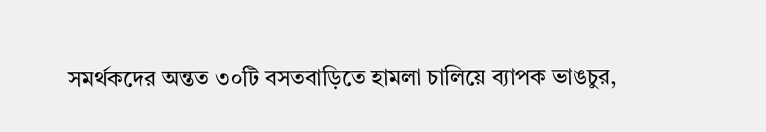সমর্থকদের অন্তত ৩০টি বসতবাড়িতে হামলা চালিয়ে ব্যাপক ভাঙচুর,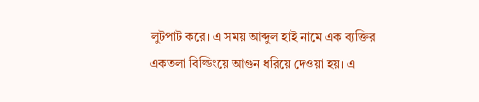লুটপাট করে। এ সময় আব্দুল হাই নামে এক ব্যক্তির একতলা বিল্ডিংয়ে আগুন ধরিয়ে দেওয়া হয়। এ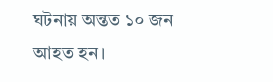ঘটনায় অন্তত ১০ জন আহত হন।